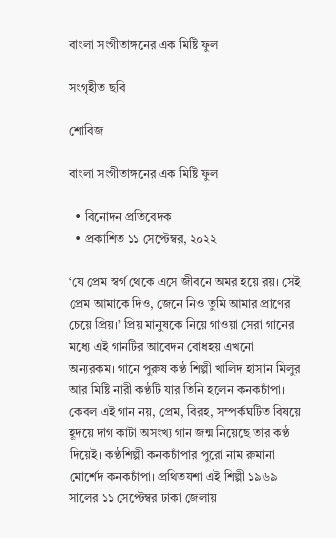বাংলা সংগীতাঙ্গনের এক মিষ্টি ফুল

সংগৃহীত ছবি

শোবিজ

বাংলা সংগীতাঙ্গনের এক মিষ্টি ফুল

  • বিনোদন প্রতিবেদক
  • প্রকাশিত ১১ সেপ্টেম্বর, ২০২২

‘যে প্রেম স্বর্গ থেকে এসে জীবনে অমর হয়ে রয়। সেই প্রেম আমাকে দিও, জেনে নিও তুমি আমার প্রাণের চেয়ে প্রিয়।’ প্রিয় মানুষকে নিয়ে গাওয়া সেরা গানের মধ্যে এই গানটির আবেদন বোধহয় এখনো অন্যরকম। গানে পুরুষ কণ্ঠ শিল্পী খালিদ হাসান মিলুর আর মিষ্টি নারী কণ্ঠটি যার তিনি হলেন কনকচাঁপা। কেবল এই গান নয়, প্রেম, বিরহ, সম্পর্কঘটিত বিষয়ে হূদয়ে দাগ কাটা অসংখ্য গান জন্ম নিয়েছে তার কণ্ঠ দিয়েই। কণ্ঠশিল্পী কনকচাঁপার পুরো নাম রুমানা মোর্শেদ কনকচাঁপা। প্রথিতযশা এই শিল্পী ১৯৬৯ সালের ১১ সেপ্টেম্বর ঢাকা জেলায়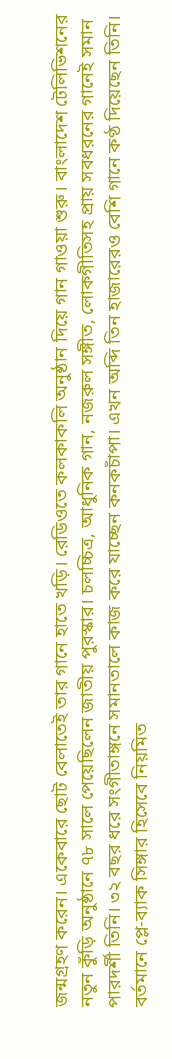জন্মগ্রহণ করেন। একেবারে ছোট বেলাতেই তার গানে হাতে খড়ি। রেডিওতে কলকাকলি অনুষ্ঠান দিয়ে গান গাওয়া শুরু। বাংলাদেশ টেলিভিশনের নতুন কুঁড়ি অনুষ্ঠানে ৭৮ সালে পেয়েছিলেন জাতীয় পুরস্কার। চলচ্চিত্র, আধুনিক গান, নজরুল সঙ্গীত, লোকগীতিসহ প্রায় সবধরনের গানেই সমান পারদর্শী তিনি। ৩২ বছর ধরে সংগীতাঙ্গনে সমানতালে কাজ করে যাচ্ছেন কনকচাঁপা। এখন অব্দি তিন হাজারেরও বেশি গানে কণ্ঠ দিয়েছেন তিনি। বর্তমানে প্লে-ব্যাক সিঙ্গার হিসেবে নিয়মিত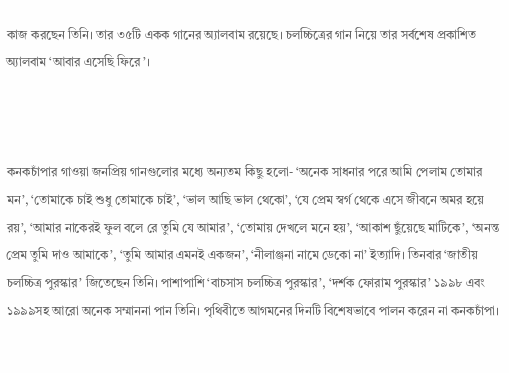কাজ করছেন তিনি। তার ৩৫টি একক গানের অ্যালবাম রয়েছে। চলচ্চিত্রের গান নিয়ে তার সর্বশেষ প্রকাশিত অ্যালবাম ‘আবার এসেছি ফিরে’।



কনকচাঁপার গাওয়া জনপ্রিয় গানগুলোর মধ্যে অন্যতম কিছু হলো- ‘অনেক সাধনার পরে আমি পেলাম তোমার মন’, ‘তোমাকে চাই শুধু তোমাকে চাই’, ‘ভাল আছি ভাল থেকো’, ‘যে প্রেম স্বর্গ থেকে এসে জীবনে অমর হয়ে রয়’, ‘আমার নাকেরই ফুল বলে রে তুমি যে আমার’, ‘তোমায় দেখলে মনে হয়’, ‘আকাশ ছুঁয়েছে মাটিকে’, ‘অনন্ত প্রেম তুমি দাও আমাকে’, ‘তুমি আমার এমনই একজন’, ‘নীলাঞ্জনা নামে ডেকো না’ ইত্যাদি। তিনবার ‘জাতীয় চলচ্চিত্র পুরস্কার’ জিতেছেন তিনি। পাশাপাশি ‘বাচসাস চলচ্চিত্র পুরস্কার’, ‘দর্শক ফোরাম পুরস্কার’ ১৯৯৮ এবং ১৯৯৯সহ আরো অনেক সম্মাননা পান তিনি। পৃথিবীতে আগমনের দিনটি বিশেষভাবে পালন করেন না কনকচাঁপা।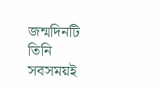জন্মদিনটি তিনি সবসময়ই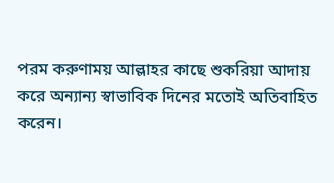পরম করুণাময় আল্লাহর কাছে শুকরিয়া আদায় করে অন্যান্য স্বাভাবিক দিনের মতোই অতিবাহিত করেন।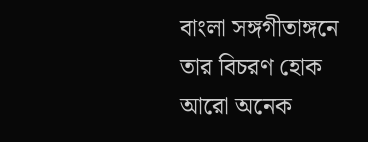বাংলা সঙ্গগীতাঙ্গনে তার বিচরণ হোক আরো অনেক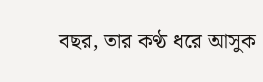বছর, তার কণ্ঠ ধরে আসুক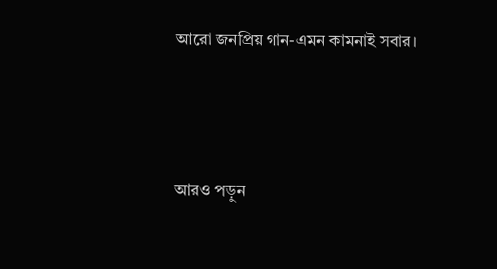আরো জনপ্রিয় গান-এমন কামনাই সবার।



আরও পড়ুন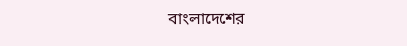বাংলাদেশের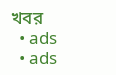খবর
  • ads
  • ads